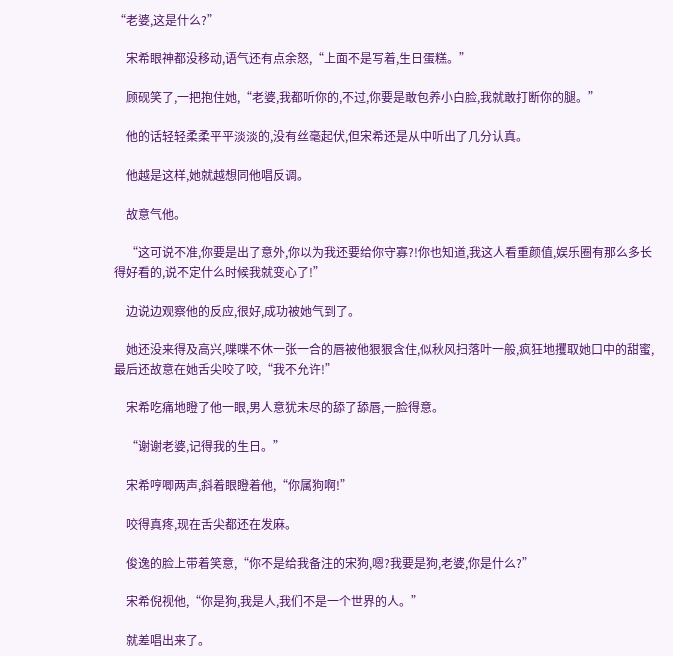“老婆,这是什么?”

    宋希眼神都没移动,语气还有点余怒,“上面不是写着,生日蛋糕。”

    顾砚笑了,一把抱住她,“老婆,我都听你的,不过,你要是敢包养小白脸,我就敢打断你的腿。”

    他的话轻轻柔柔平平淡淡的,没有丝毫起伏,但宋希还是从中听出了几分认真。

    他越是这样,她就越想同他唱反调。

    故意气他。

    “这可说不准,你要是出了意外,你以为我还要给你守寡?!你也知道,我这人看重颜值,娱乐圈有那么多长得好看的,说不定什么时候我就变心了!”

    边说边观察他的反应,很好,成功被她气到了。

    她还没来得及高兴,喋喋不休一张一合的唇被他狠狠含住,似秋风扫落叶一般,疯狂地攫取她口中的甜蜜,最后还故意在她舌尖咬了咬,“我不允许!”

    宋希吃痛地瞪了他一眼,男人意犹未尽的舔了舔唇,一脸得意。

    “谢谢老婆,记得我的生日。”

    宋希哼唧两声,斜着眼瞪着他,“你属狗啊!”

    咬得真疼,现在舌尖都还在发麻。

    俊逸的脸上带着笑意,“你不是给我备注的宋狗,嗯?我要是狗,老婆,你是什么?”

    宋希倪视他,“你是狗,我是人,我们不是一个世界的人。”

    就差唱出来了。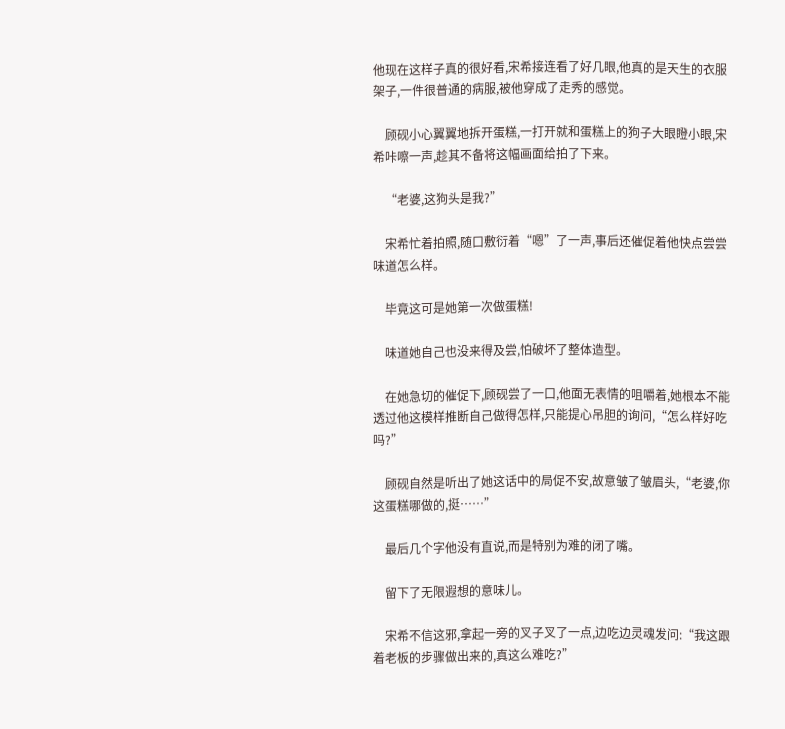他现在这样子真的很好看,宋希接连看了好几眼,他真的是天生的衣服架子,一件很普通的病服,被他穿成了走秀的感觉。

    顾砚小心翼翼地拆开蛋糕,一打开就和蛋糕上的狗子大眼瞪小眼,宋希咔嚓一声,趁其不备将这幅画面给拍了下来。

    “老婆,这狗头是我?”

    宋希忙着拍照,随口敷衍着“嗯”了一声,事后还催促着他快点尝尝味道怎么样。

    毕竟这可是她第一次做蛋糕!

    味道她自己也没来得及尝,怕破坏了整体造型。

    在她急切的催促下,顾砚尝了一口,他面无表情的咀嚼着,她根本不能透过他这模样推断自己做得怎样,只能提心吊胆的询问,“怎么样好吃吗?”

    顾砚自然是听出了她这话中的局促不安,故意皱了皱眉头,“老婆,你这蛋糕哪做的,挺……”

    最后几个字他没有直说,而是特别为难的闭了嘴。

    留下了无限遐想的意味儿。

    宋希不信这邪,拿起一旁的叉子叉了一点,边吃边灵魂发问:“我这跟着老板的步骤做出来的,真这么难吃?”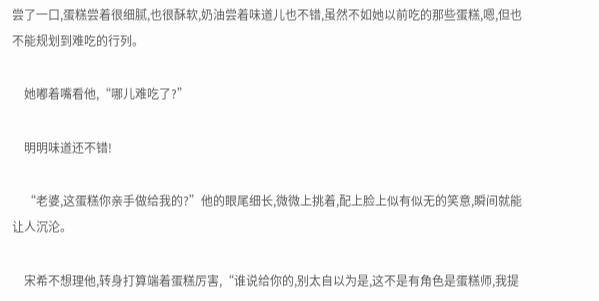尝了一口,蛋糕尝着很细腻,也很酥软,奶油尝着味道儿也不错,虽然不如她以前吃的那些蛋糕,嗯,但也不能规划到难吃的行列。

    她嘟着嘴看他,“哪儿难吃了?”

    明明味道还不错!

    “老婆,这蛋糕你亲手做给我的?”他的眼尾细长,微微上挑着,配上脸上似有似无的笑意,瞬间就能让人沉沦。

    宋希不想理他,转身打算端着蛋糕厉害,“谁说给你的,别太自以为是,这不是有角色是蛋糕师,我提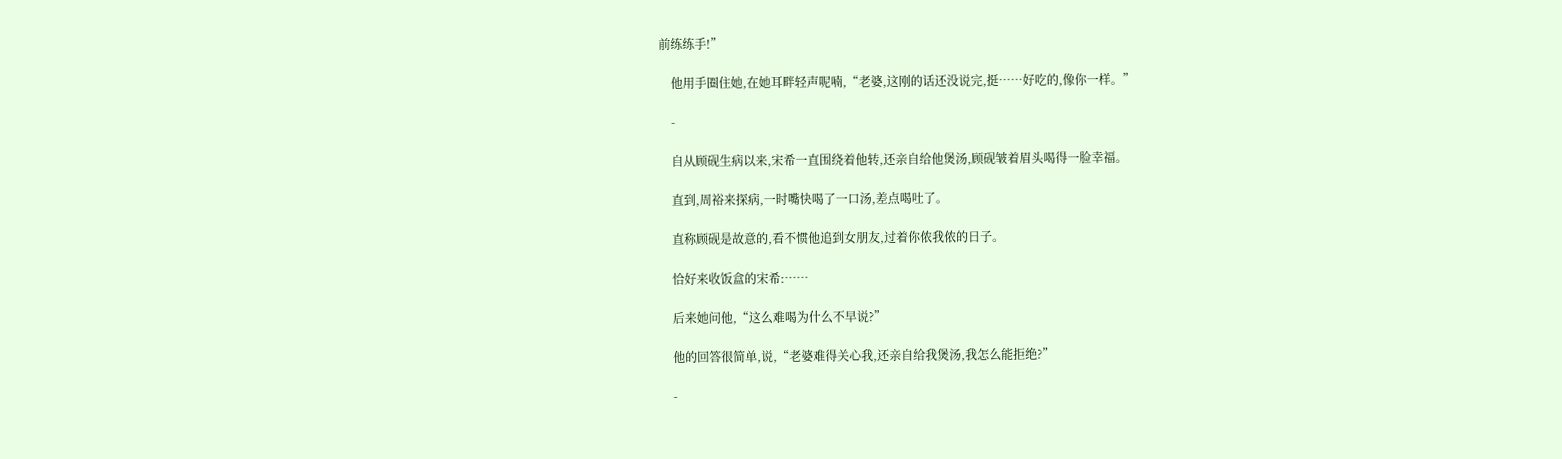前练练手!”

    他用手圈住她,在她耳畔轻声呢喃,“老婆,这刚的话还没说完,挺……好吃的,像你一样。”

    -

    自从顾砚生病以来,宋希一直围绕着他转,还亲自给他煲汤,顾砚皱着眉头喝得一脸幸福。

    直到,周裕来探病,一时嘴快喝了一口汤,差点喝吐了。

    直称顾砚是故意的,看不惯他追到女朋友,过着你侬我侬的日子。

    恰好来收饭盒的宋希:……

    后来她问他,“这么难喝为什么不早说?”

    他的回答很简单,说,“老婆难得关心我,还亲自给我煲汤,我怎么能拒绝?”

    -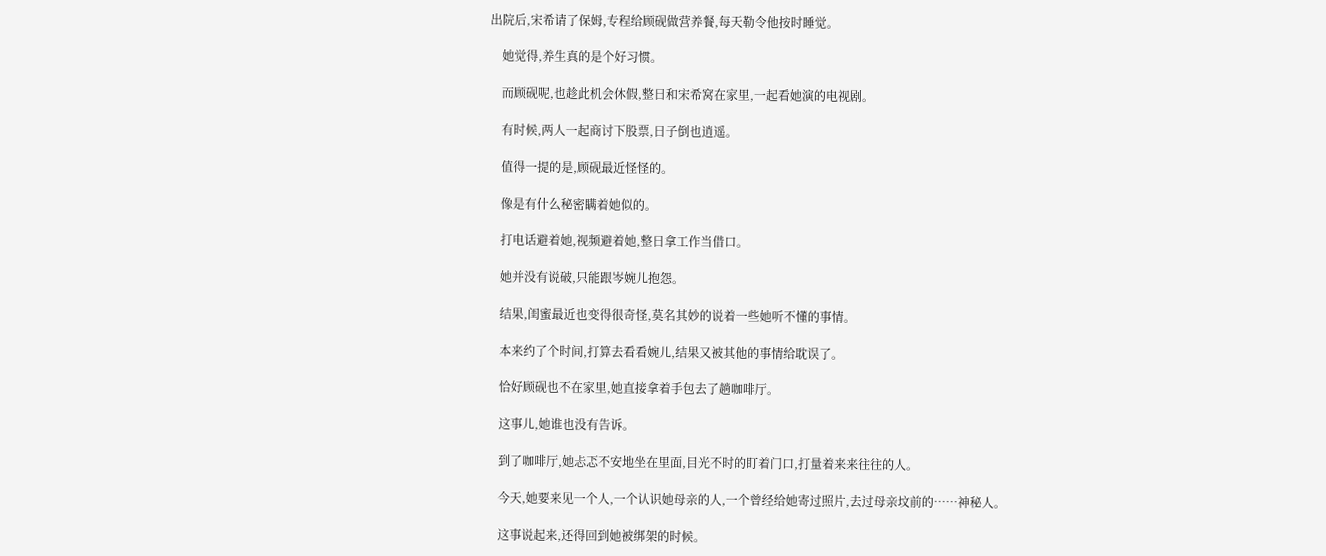出院后,宋希请了保姆,专程给顾砚做营养餐,每天勒令他按时睡觉。

    她觉得,养生真的是个好习惯。

    而顾砚呢,也趁此机会休假,整日和宋希窝在家里,一起看她演的电视剧。

    有时候,两人一起商讨下股票,日子倒也逍遥。

    值得一提的是,顾砚最近怪怪的。

    像是有什么秘密瞒着她似的。

    打电话避着她,视频避着她,整日拿工作当借口。

    她并没有说破,只能跟岑婉儿抱怨。

    结果,闺蜜最近也变得很奇怪,莫名其妙的说着一些她听不懂的事情。

    本来约了个时间,打算去看看婉儿,结果又被其他的事情给耽误了。

    恰好顾砚也不在家里,她直接拿着手包去了趟咖啡厅。

    这事儿,她谁也没有告诉。

    到了咖啡厅,她忐忑不安地坐在里面,目光不时的盯着门口,打量着来来往往的人。

    今天,她要来见一个人,一个认识她母亲的人,一个曾经给她寄过照片,去过母亲坟前的……神秘人。

    这事说起来,还得回到她被绑架的时候。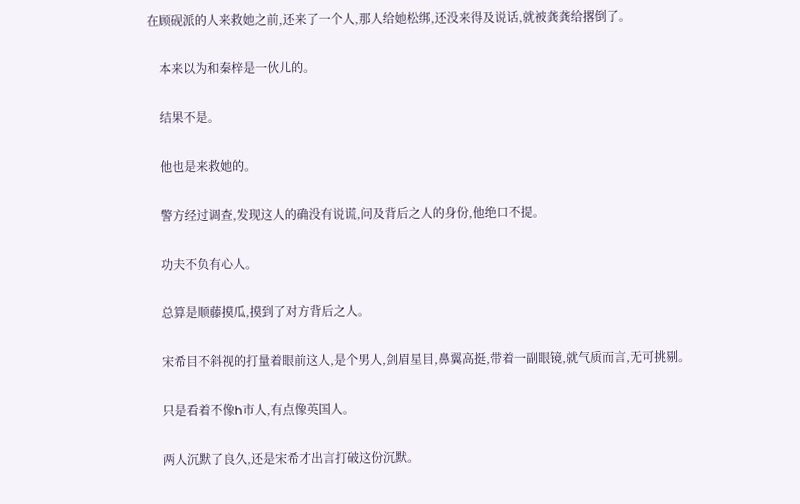在顾砚派的人来救她之前,还来了一个人,那人给她松绑,还没来得及说话,就被龚龚给撂倒了。

    本来以为和秦梓是一伙儿的。

    结果不是。

    他也是来救她的。

    警方经过调查,发现这人的确没有说谎,问及背后之人的身份,他绝口不提。

    功夫不负有心人。

    总算是顺藤摸瓜,摸到了对方背后之人。

    宋希目不斜视的打量着眼前这人,是个男人,剑眉星目,鼻翼高挺,带着一副眼镜,就气质而言,无可挑剔。

    只是看着不像h市人,有点像英国人。

    两人沉默了良久,还是宋希才出言打破这份沉默。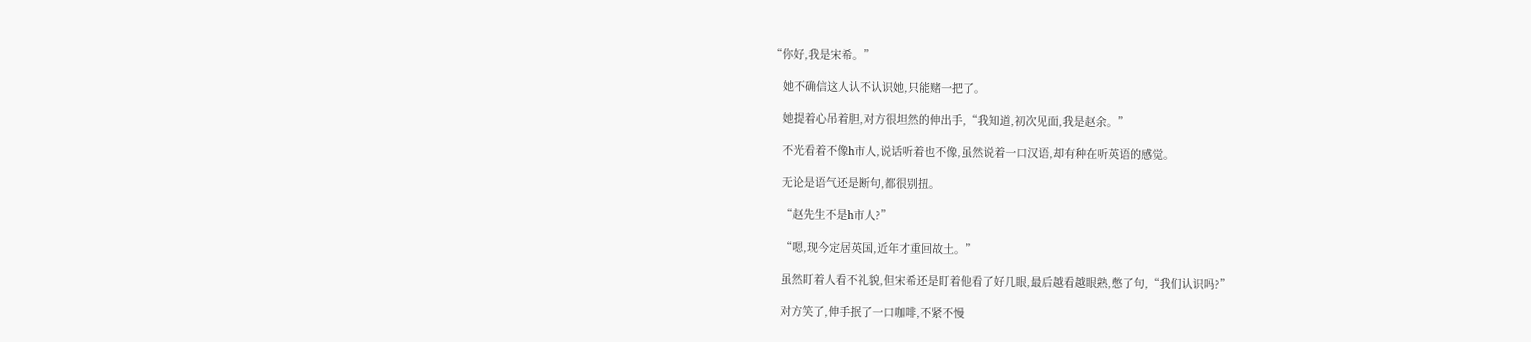“你好,我是宋希。”

    她不确信这人认不认识她,只能赌一把了。

    她提着心吊着胆,对方很坦然的伸出手,“我知道,初次见面,我是赵余。”

    不光看着不像h市人,说话听着也不像,虽然说着一口汉语,却有种在听英语的感觉。

    无论是语气还是断句,都很别扭。

    “赵先生不是h市人?”

    “嗯,现今定居英国,近年才重回故土。”

    虽然盯着人看不礼貌,但宋希还是盯着他看了好几眼,最后越看越眼熟,憋了句,“我们认识吗?”

    对方笑了,伸手抿了一口咖啡,不紧不慢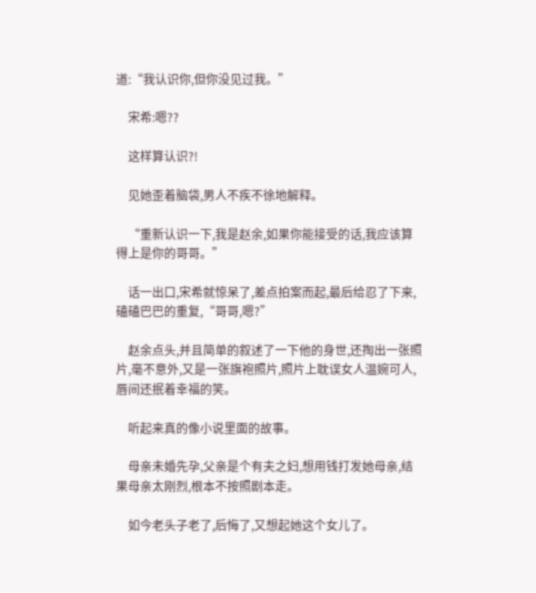道:“我认识你,但你没见过我。”

    宋希:嗯??

    这样算认识?!

    见她歪着脑袋,男人不疾不徐地解释。

    “重新认识一下,我是赵余,如果你能接受的话,我应该算得上是你的哥哥。”

    话一出口,宋希就惊呆了,差点拍案而起,最后给忍了下来,磕磕巴巴的重复,“哥哥,嗯?”

    赵余点头,并且简单的叙述了一下他的身世,还掏出一张照片,毫不意外,又是一张旗袍照片,照片上耽误女人温婉可人,唇间还抿着幸福的笑。

    听起来真的像小说里面的故事。

    母亲未婚先孕,父亲是个有夫之妇,想用钱打发她母亲,结果母亲太刚烈,根本不按照剧本走。

    如今老头子老了,后悔了,又想起她这个女儿了。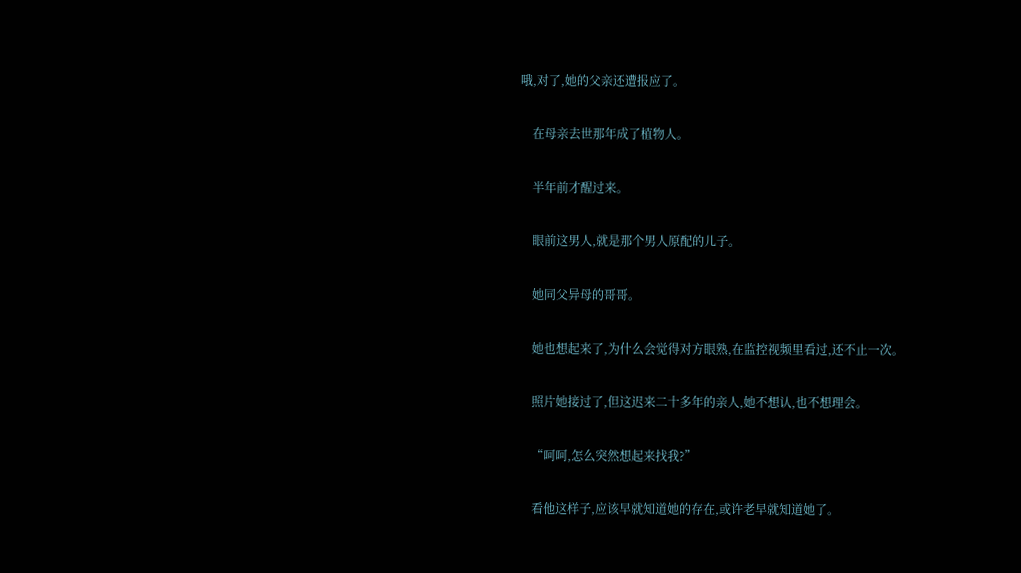哦,对了,她的父亲还遭报应了。

    在母亲去世那年成了植物人。

    半年前才醒过来。

    眼前这男人,就是那个男人原配的儿子。

    她同父异母的哥哥。

    她也想起来了,为什么会觉得对方眼熟,在监控视频里看过,还不止一次。

    照片她接过了,但这迟来二十多年的亲人,她不想认,也不想理会。

    “呵呵,怎么突然想起来找我?”

    看他这样子,应该早就知道她的存在,或许老早就知道她了。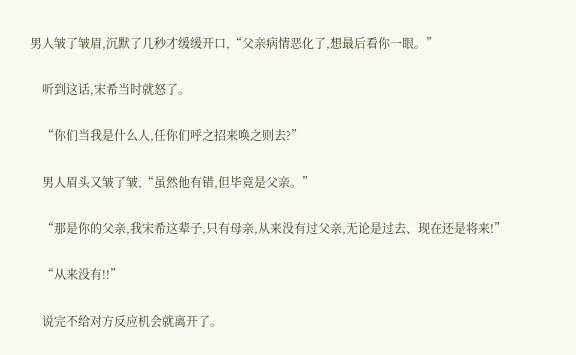男人皱了皱眉,沉默了几秒才缓缓开口,“父亲病情恶化了,想最后看你一眼。”

    听到这话,宋希当时就怒了。

    “你们当我是什么人,任你们呼之招来唤之则去?”

    男人眉头又皱了皱,“虽然他有错,但毕竟是父亲。”

    “那是你的父亲,我宋希这辈子,只有母亲,从来没有过父亲,无论是过去、现在还是将来!”

    “从来没有!!”

    说完不给对方反应机会就离开了。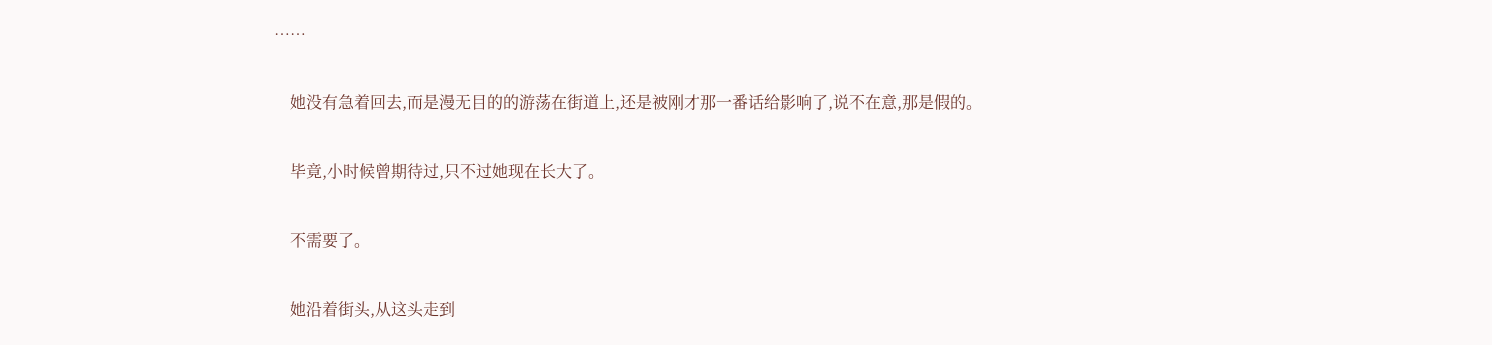……

    她没有急着回去,而是漫无目的的游荡在街道上,还是被刚才那一番话给影响了,说不在意,那是假的。

    毕竟,小时候曾期待过,只不过她现在长大了。

    不需要了。

    她沿着街头,从这头走到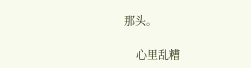那头。

    心里乱糟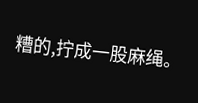糟的,拧成一股麻绳。